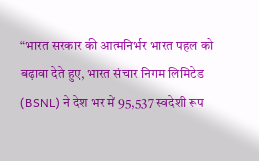“भारत सरकार की आत्मनिर्भर भारत पहल को बढ़ावा देते हुए, भारत संचार निगम लिमिटेड (BSNL) ने देश भर में 95,537 स्वदेशी रूप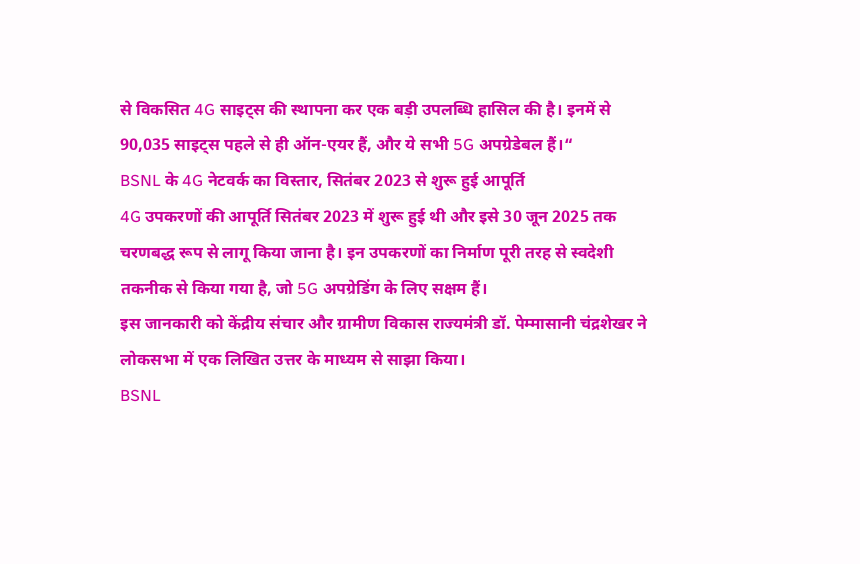से विकसित 4G साइट्स की स्थापना कर एक बड़ी उपलब्धि हासिल की है। इनमें से 90,035 साइट्स पहले से ही ऑन-एयर हैं, और ये सभी 5G अपग्रेडेबल हैं।“
BSNL के 4G नेटवर्क का विस्तार, सितंबर 2023 से शुरू हुई आपूर्ति
4G उपकरणों की आपूर्ति सितंबर 2023 में शुरू हुई थी और इसे 30 जून 2025 तक चरणबद्ध रूप से लागू किया जाना है। इन उपकरणों का निर्माण पूरी तरह से स्वदेशी तकनीक से किया गया है, जो 5G अपग्रेडिंग के लिए सक्षम हैं।
इस जानकारी को केंद्रीय संचार और ग्रामीण विकास राज्यमंत्री डॉ. पेम्मासानी चंद्रशेखर ने लोकसभा में एक लिखित उत्तर के माध्यम से साझा किया।
BSNL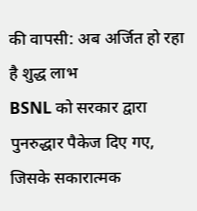की वापसी: अब अर्जित हो रहा है शुद्ध लाभ
BSNL को सरकार द्वारा पुनरुद्धार पैकेज दिए गए, जिसके सकारात्मक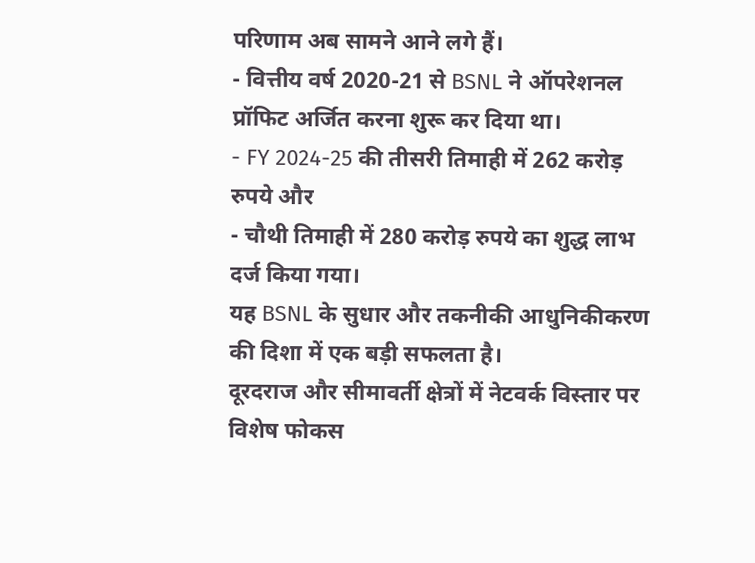परिणाम अब सामने आने लगे हैं।
- वित्तीय वर्ष 2020-21 से BSNL ने ऑपरेशनल प्रॉफिट अर्जित करना शुरू कर दिया था।
- FY 2024-25 की तीसरी तिमाही में 262 करोड़ रुपये और
- चौथी तिमाही में 280 करोड़ रुपये का शुद्ध लाभ दर्ज किया गया।
यह BSNL के सुधार और तकनीकी आधुनिकीकरण की दिशा में एक बड़ी सफलता है।
दूरदराज और सीमावर्ती क्षेत्रों में नेटवर्क विस्तार पर विशेष फोकस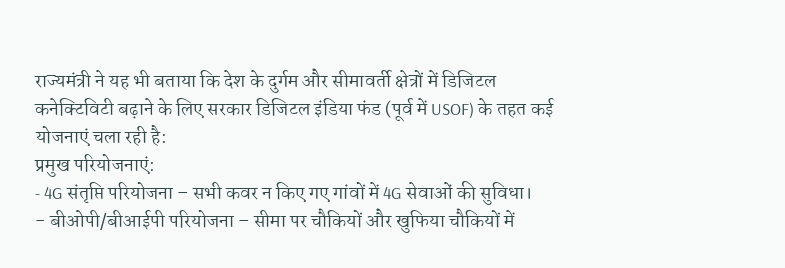राज्यमंत्री ने यह भी बताया कि देश के दुर्गम और सीमावर्ती क्षेत्रों में डिजिटल कनेक्टिविटी बढ़ाने के लिए सरकार डिजिटल इंडिया फंड (पूर्व में USOF) के तहत कई योजनाएं चला रही है:
प्रमुख परियोजनाएं:
- 4G संतृप्ति परियोजना – सभी कवर न किए गए गांवों में 4G सेवाओं की सुविधा।
- बीओपी/बीआईपी परियोजना – सीमा पर चौकियों और खुफिया चौकियों में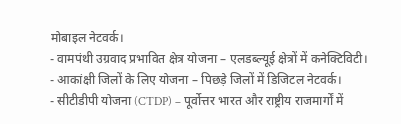मोबाइल नेटवर्क।
- वामपंथी उग्रवाद प्रभावित क्षेत्र योजना – एलडब्ल्यूई क्षेत्रों में कनेक्टिविटी।
- आकांक्षी जिलों के लिए योजना – पिछड़े जिलों में डिजिटल नेटवर्क।
- सीटीडीपी योजना (CTDP) – पूर्वोत्तर भारत और राष्ट्रीय राजमार्गों में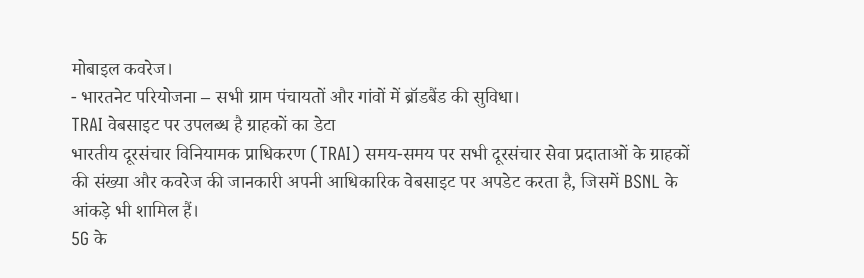मोबाइल कवरेज।
- भारतनेट परियोजना – सभी ग्राम पंचायतों और गांवों में ब्रॉडबैंड की सुविधा।
TRAI वेबसाइट पर उपलब्ध है ग्राहकों का डेटा
भारतीय दूरसंचार विनियामक प्राधिकरण (TRAI) समय-समय पर सभी दूरसंचार सेवा प्रदाताओं के ग्राहकों की संख्या और कवरेज की जानकारी अपनी आधिकारिक वेबसाइट पर अपडेट करता है, जिसमें BSNL के आंकड़े भी शामिल हैं।
5G के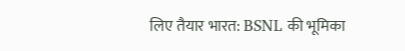लिए तैयार भारत: BSNL की भूमिका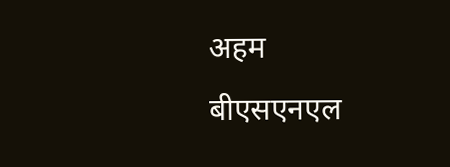अहम
बीएसएनएल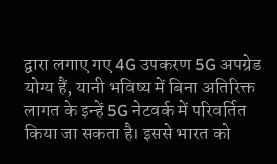द्वारा लगाए गए 4G उपकरण 5G अपग्रेड योग्य हैं, यानी भविष्य में बिना अतिरिक्त लागत के इन्हें 5G नेटवर्क में परिवर्तित किया जा सकता है। इससे भारत को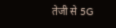तेजी से 5G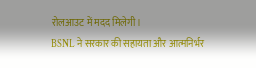रोलआउट में मदद मिलेगी।
BSNL ने सरकार की सहायता और आत्मनिर्भर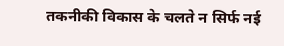तकनीकी विकास के चलते न सिर्फ नई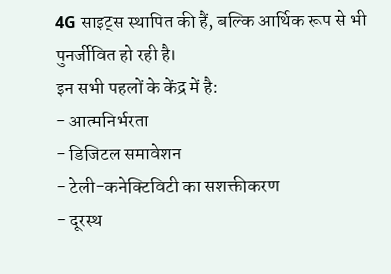4G साइट्स स्थापित की हैं, बल्कि आर्थिक रूप से भी पुनर्जीवित हो रही है।
इन सभी पहलों के केंद्र में है:
- आत्मनिर्भरता
- डिजिटल समावेशन
- टेली-कनेक्टिविटी का सशक्तीकरण
- दूरस्थ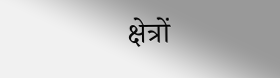क्षेत्रों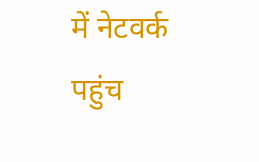में नेटवर्क पहुंच